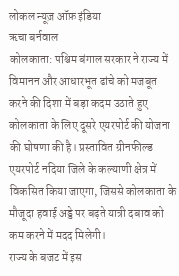लोकल न्यूज़ ऑफ़ इंडिया
ऋचा बर्नवाल
कोलकाता: पश्चिम बंगाल सरकार ने राज्य में विमानन और आधारभूत ढांचे को मजबूत करने की दिशा में बड़ा कदम उठाते हुए कोलकाता के लिए दूसरे एयरपोर्ट की योजना की घोषणा की है। प्रस्तावित ग्रीनफील्ड एयरपोर्ट नदिया जिले के कल्याणी क्षेत्र में विकसित किया जाएगा, जिससे कोलकाता के मौजूदा हवाई अड्डे पर बढ़ते यात्री दबाव को कम करने में मदद मिलेगी।
राज्य के बजट में इस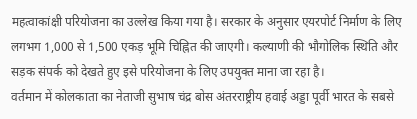महत्वाकांक्षी परियोजना का उल्लेख किया गया है। सरकार के अनुसार एयरपोर्ट निर्माण के लिए लगभग 1,000 से 1,500 एकड़ भूमि चिह्नित की जाएगी। कल्याणी की भौगोलिक स्थिति और सड़क संपर्क को देखते हुए इसे परियोजना के लिए उपयुक्त माना जा रहा है।
वर्तमान में कोलकाता का नेताजी सुभाष चंद्र बोस अंतरराष्ट्रीय हवाई अड्डा पूर्वी भारत के सबसे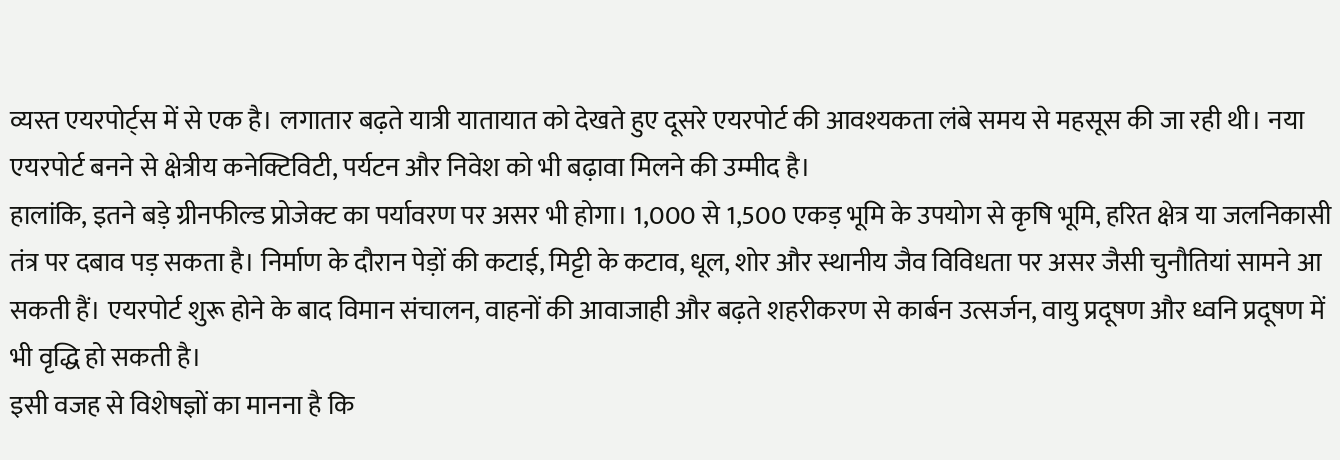व्यस्त एयरपोर्ट्स में से एक है। लगातार बढ़ते यात्री यातायात को देखते हुए दूसरे एयरपोर्ट की आवश्यकता लंबे समय से महसूस की जा रही थी। नया एयरपोर्ट बनने से क्षेत्रीय कनेक्टिविटी, पर्यटन और निवेश को भी बढ़ावा मिलने की उम्मीद है।
हालांकि, इतने बड़े ग्रीनफील्ड प्रोजेक्ट का पर्यावरण पर असर भी होगा। 1,000 से 1,500 एकड़ भूमि के उपयोग से कृषि भूमि, हरित क्षेत्र या जलनिकासी तंत्र पर दबाव पड़ सकता है। निर्माण के दौरान पेड़ों की कटाई, मिट्टी के कटाव, धूल, शोर और स्थानीय जैव विविधता पर असर जैसी चुनौतियां सामने आ सकती हैं। एयरपोर्ट शुरू होने के बाद विमान संचालन, वाहनों की आवाजाही और बढ़ते शहरीकरण से कार्बन उत्सर्जन, वायु प्रदूषण और ध्वनि प्रदूषण में भी वृद्धि हो सकती है।
इसी वजह से विशेषज्ञों का मानना है कि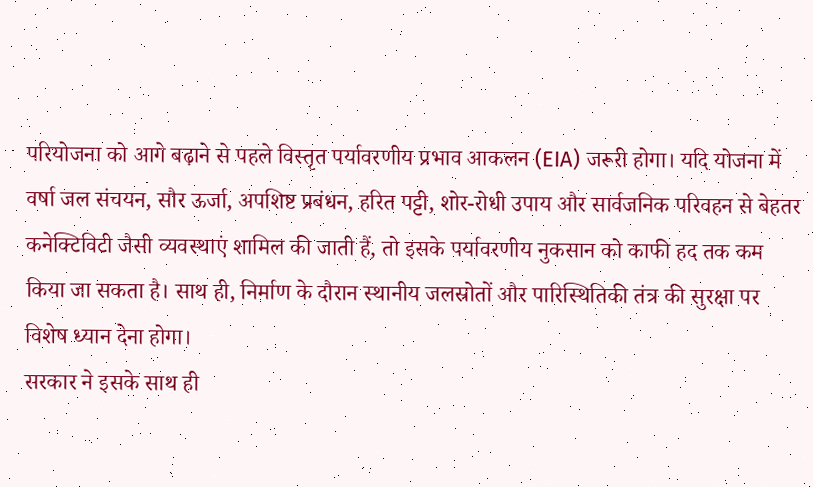परियोजना को आगे बढ़ाने से पहले विस्तृत पर्यावरणीय प्रभाव आकलन (EIA) जरूरी होगा। यदि योजना में वर्षा जल संचयन, सौर ऊर्जा, अपशिष्ट प्रबंधन, हरित पट्टी, शोर-रोधी उपाय और सार्वजनिक परिवहन से बेहतर कनेक्टिविटी जैसी व्यवस्थाएं शामिल की जाती हैं, तो इसके पर्यावरणीय नुकसान को काफी हद तक कम किया जा सकता है। साथ ही, निर्माण के दौरान स्थानीय जलस्रोतों और पारिस्थितिकी तंत्र की सुरक्षा पर विशेष ध्यान देना होगा।
सरकार ने इसके साथ ही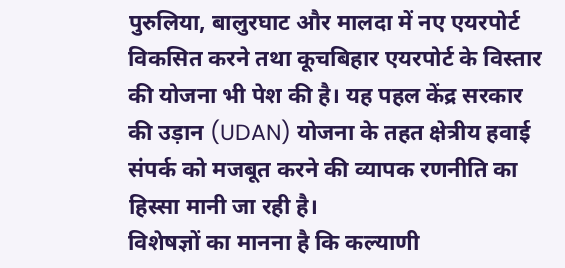पुरुलिया, बालुरघाट और मालदा में नए एयरपोर्ट विकसित करने तथा कूचबिहार एयरपोर्ट के विस्तार की योजना भी पेश की है। यह पहल केंद्र सरकार की उड़ान (UDAN) योजना के तहत क्षेत्रीय हवाई संपर्क को मजबूत करने की व्यापक रणनीति का हिस्सा मानी जा रही है।
विशेषज्ञों का मानना है कि कल्याणी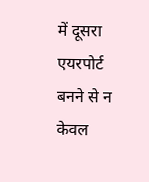में दूसरा एयरपोर्ट बनने से न केवल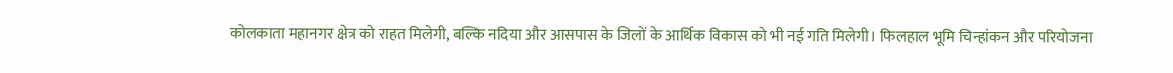कोलकाता महानगर क्षेत्र को राहत मिलेगी, बल्कि नदिया और आसपास के जिलों के आर्थिक विकास को भी नई गति मिलेगी। फिलहाल भूमि चिन्हांकन और परियोजना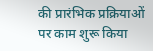की प्रारंभिक प्रक्रियाओं पर काम शुरू किया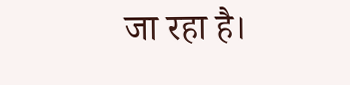जा रहा है।